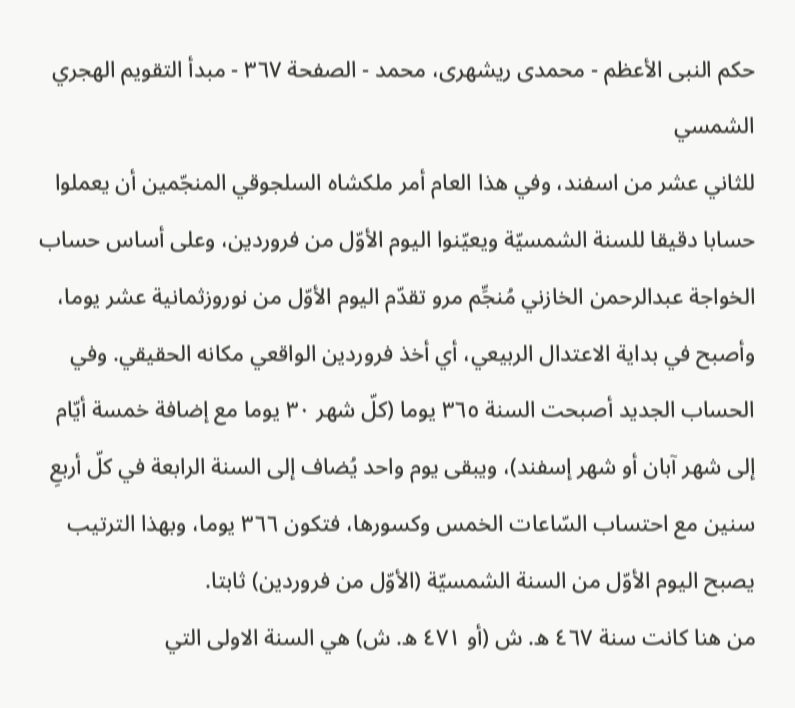حكم النبى الأعظم - محمدی ریشهری، محمد - الصفحة ٣٦٧ - مبدأ التقويم الهجري الشمسي
للثاني عشر من اسفند، وفي هذا العام أمر ملكشاه السلجوقي المنجّمين أن يعملوا حسابا دقيقا للسنة الشمسيّة ويعيّنوا اليوم الأوّل من فروردين، وعلى أساس حساب الخواجة عبدالرحمن الخازني مُنجِّم مرو تقدّم اليوم الأوّل من نوروزثمانية عشر يوما، وأصبح في بداية الاعتدال الربيعي، أي أخذ فروردين الواقعي مكانه الحقيقي. وفي الحساب الجديد أصبحت السنة ٣٦٥ يوما (كلّ شهر ٣٠ يوما مع إضافة خمسة أيّام إلى شهر آبان أو شهر إسفند)، ويبقى يوم واحد يُضاف إلى السنة الرابعة في كلّ أربعِ سنين مع احتساب السّاعات الخمس وكسورها، فتكون ٣٦٦ يوما، وبهذا الترتيب يصبح اليوم الأوّل من السنة الشمسيّة (الأوّل من فروردين) ثابتا.
من هنا كانت سنة ٤٦٧ ه. ش (أو ٤٧١ ه. ش) هي السنة الاولى التي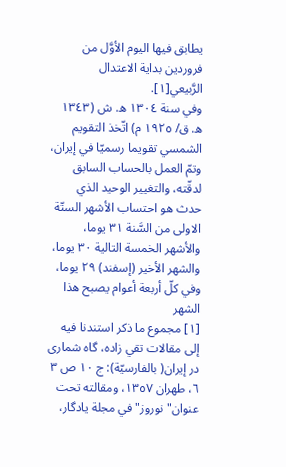يطابق فيها اليوم الأوَّل من فروردين بداية الاعتدال الرَّبيعي[١].
وفي سنة ١٣٠٤ ه. ش (١٣٤٣ ه. ق/ ١٩٢٥ م) اتّخذ التقويم الشمسي تقويما رسميّا في إيران، وتمّ العمل بالحساب السابق لدقّته، والتغيير الوحيد الذي حدث هو احتساب الأشهر الستّة الاولى من السَّنة ٣١ يوما، والأشهر الخمسة التالية ٣٠ يوما، والشهر الأخير (إسفند) ٢٩ يوما، وفي كلّ أربعة أعوام يصبح هذا الشهر
[١] مجموع ما ذكر استندنا فيه إلى مقالات تقي زاده، گاه شمارى در إيران( بالفارسيّة): ج ١٠ ص ٣ ٦، طهران ١٣٥٧، ومقالته تحت عنوان" نوروز" في مجلة يادگار،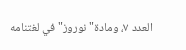العدد ٧، ومادة" نوروز" في لغتنامه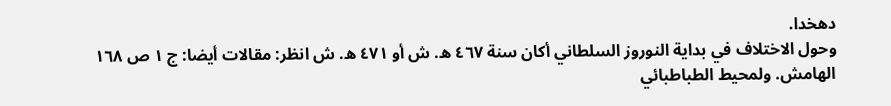دهخدا.
وحول الاختلاف في بداية النوروز السلطاني أكان سنة ٤٦٧ ه. ش أو ٤٧١ ه. ش انظر: مقالات أيضا: ج ١ ص ١٦٨ الهامش. ولمحيط الطباطبائي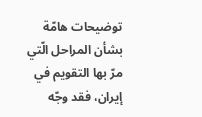توضيحات هامّة بشأن المراحل الّتي مرّ بها التقويم في إيران، فقد وجّه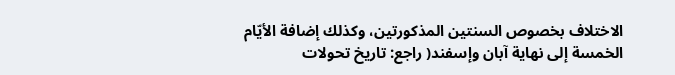الاختلاف بخصوص السنتين المذكورتين، وكذلك إضافة الأيّام الخمسة إلى نهاية آبان وإسفند( راجع: تاريخ تحولات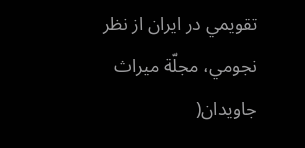تقويمي در ايران از نظر نجومي، مجلّة ميراث جاويدان(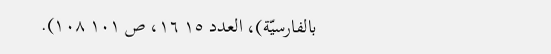بالفارسيّة)، العدد ١٥ ١٦، ص ١٠١ ١٠٨).